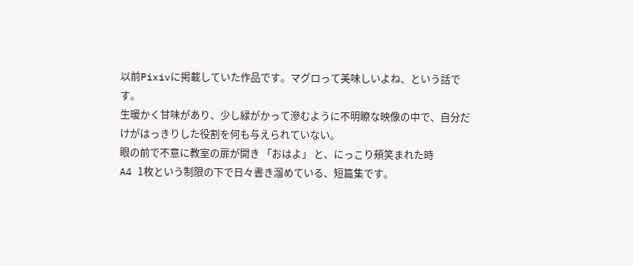以前Pixivに掲載していた作品です。マグロって美味しいよね、という話です。
生暖かく甘味があり、少し緑がかって滲むように不明瞭な映像の中で、自分だけがはっきりした役割を何も与えられていない。
眼の前で不意に教室の扉が開き 「おはよ」 と、にっこり頰笑まれた時
A4 1枚という制限の下で日々書き溜めている、短篇集です。